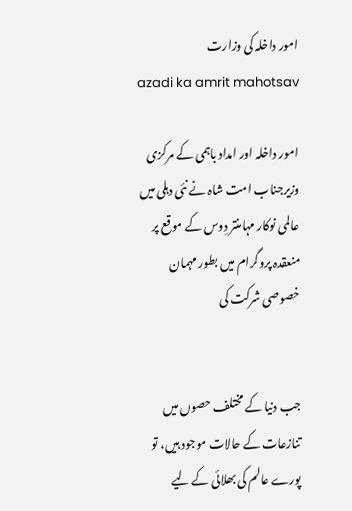امور داخلہ کی وزارت
azadi ka amrit mahotsav

امور داخلہ اور امداد باہمی کے مرکزی وزیرجناب امت شاہ نے نئی دہلی میں عالمی نوکار مہامنتر دِوس کے موقع پر منعقدہ پروگرام میں بطور مہمان خصوصی شرکت کی


جب دنیا کے مختلف حصوں میں تنازعات کے حالات موجود ہیں، تو پورے عالم کی بھلائی کے لیے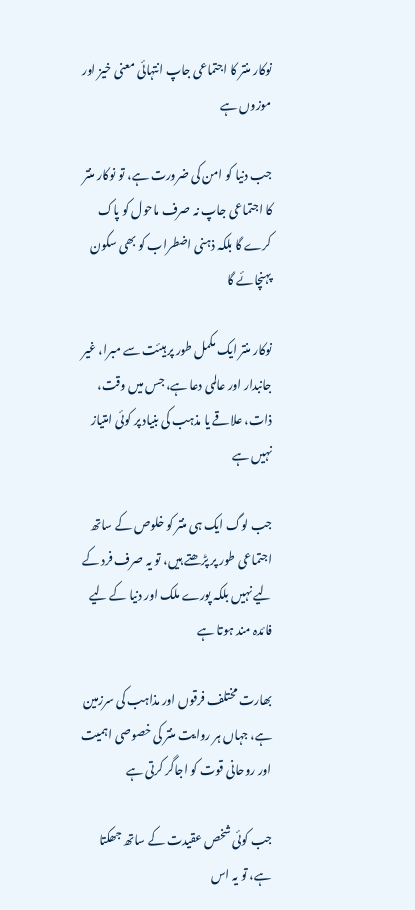نوکار منتر کا اجتماعی جاپ انتہائی معنی خیز اور موزوں ہے

جب دنیا کو امن کی ضرورت ہے، تو نوکار منتر کا اجتماعی جاپ نہ صرف ماحول کو پاک کرے گا بلکہ ذہنی اضطراب کو بھی سکون پہنچائے گا

نوکار منتر ایک مکمل طور پر ہیئت سے مبرا، غیر جانبدار اور عالمی دعا ہے، جس میں وقت، ذات، علاقے یا مذہب کی بنیاد پر کوئی امتیاز نہیں ہے

جب لوگ ایک ہی منتر کو خلوص کے ساتھ اجتماعی طور پر پڑھتے ہیں، تو یہ صرف فرد کے لیے نہیں بلکہ پورے ملک اور دنیا کے لیے فائدہ مند ہوتا ہے

بھارت مختلف فرقوں اور مذاہب کی سرزمین ہے، جہاں ہر روایت منتر کی خصوصی اہمیت اور روحانی قوت کو اجاگر کرتی ہے

جب کوئی شخص عقیدت کے ساتھ جھکتا ہے، تو یہ اس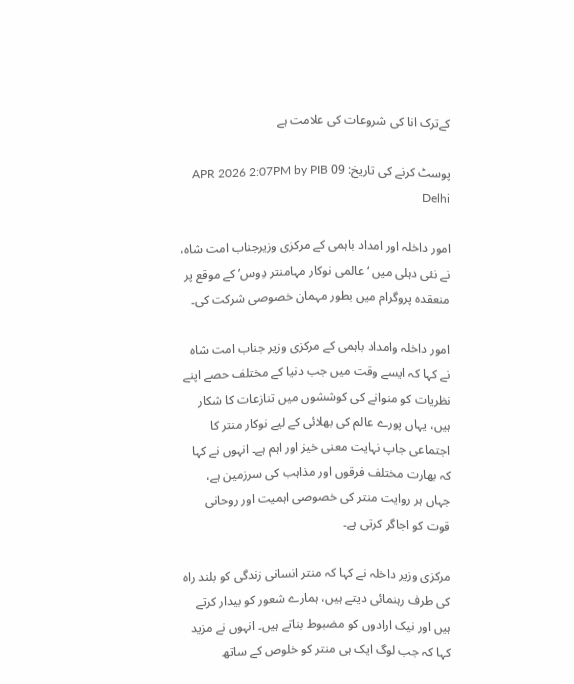کےترک انا کی شروعات کی علامت ہے

پوسٹ کرنے کی تاریخ: 09 APR 2026 2:07PM by PIB Delhi

امور داخلہ اور امداد باہمی کے مرکزی وزیرجناب امت شاہ، نے نئی دہلی میں ‘عالمی نوکار مہامنتر دِوس’ کے موقع پر منعقدہ پروگرام میں بطور مہمان خصوصی شرکت کی۔

امور داخلہ وامداد باہمی کے مرکزی وزیر جناب امت شاہ نے کہا کہ ایسے وقت میں جب دنیا کے مختلف حصے اپنے نظریات کو منوانے کی کوششوں میں تنازعات کا شکار ہیں، یہاں پورے عالم کی بھلائی کے لیے نوکار منتر کا اجتماعی جاپ نہایت معنی خیز اور اہم ہے۔ انہوں نے کہا کہ بھارت مختلف فرقوں اور مذاہب کی سرزمین ہے، جہاں ہر روایت منتر کی خصوصی اہمیت اور روحانی قوت کو اجاگر کرتی ہے۔

مرکزی وزیر داخلہ نے کہا کہ منتر انسانی زندگی کو بلند راہ کی طرف رہنمائی دیتے ہیں، ہمارے شعور کو بیدار کرتے ہیں اور نیک ارادوں کو مضبوط بناتے ہیں۔ انہوں نے مزید کہا کہ جب لوگ ایک ہی منتر کو خلوص کے ساتھ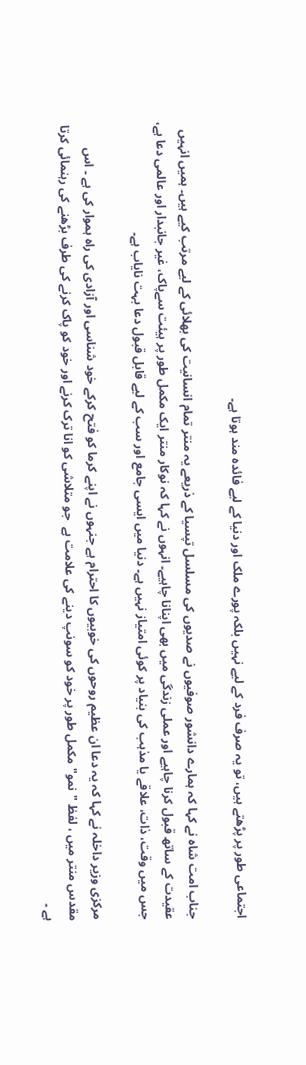اجتماعی طور پر پڑھتے ہیں، تو یہ صرف فرد کے لیے نہیں بلکہ پورے ملک اور دنیا کے لیے فائدہ مند ہوتا ہے۔

جناب امت شاہ نے کہا کہ ہمارے دانشور صوفیوں نے صدیوں کی مسلسل تپسیا کے ذریعے یہ منتر تمام انسانیت کی بھلائی کے لیے مرتب کیے ہیں۔ ہمیں انہیں عقیدت کے ساتھ قبول کرنا چاہیے اور عملی زندگی میں بھی اپنانا چاہیے۔ انہوں نے کہا کہ نوکار منتر ایک مکمل طور پر ہیئت سےپاک، غیر جانبدار اور عالمی دعا ہے، جس میں وقت، ذات، علاقے یا مذہب کی بنیاد پر کوئی امتیاز نہیں ہے۔ دنیا میں ایسی جامع اور سب کے لیے قابل قبول دعا بہت نایاب ہے۔

مرکزی وزیر داخلہ نے کہا کہ یہ دعا ان عظیم روحوں کی خوبیوں کا احترام ہے جنہوں نے اپنے کرما کو فتح کرکے خود شناسی اور آزادی کی راہ ہموار کی ہے ۔ اس مقدس منتر میں ، لفظ "نمو" مکمل طور پر خود کو سونپ دینے کی علامت ہے  جو متلاشی کو انا ترک کرنے اور خود کو پاک کرنے کی طرف بڑھنے کی رہنمائی کرتا ہے ۔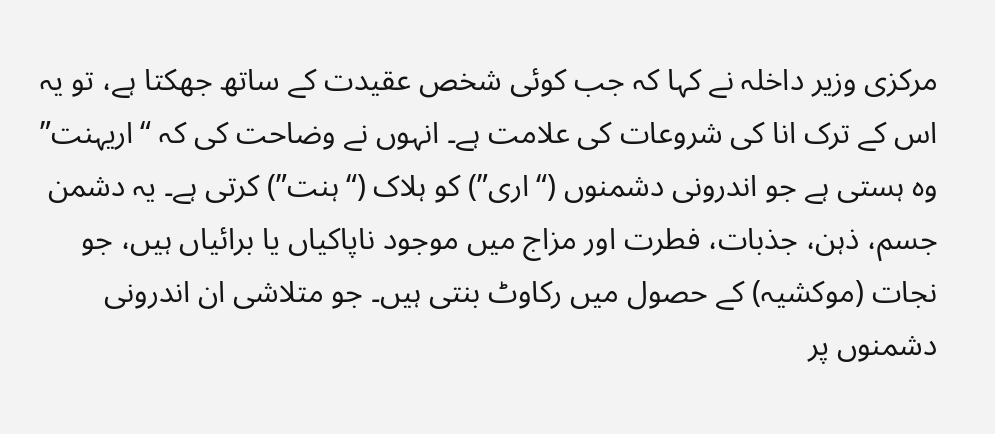مرکزی وزیر داخلہ نے کہا کہ جب کوئی شخص عقیدت کے ساتھ جھکتا ہے، تو یہ اس کے ترک انا کی شروعات کی علامت ہے۔ انہوں نے وضاحت کی کہ “اریہنت” وہ ہستی ہے جو اندرونی دشمنوں (“اری”) کو ہلاک (“ہنت”) کرتی ہے۔ یہ دشمن جسم، ذہن، جذبات، فطرت اور مزاج میں موجود ناپاکیاں یا برائیاں ہیں، جو نجات (موکشیہ) کے حصول میں رکاوٹ بنتی ہیں۔ جو متلاشی ان اندرونی دشمنوں پر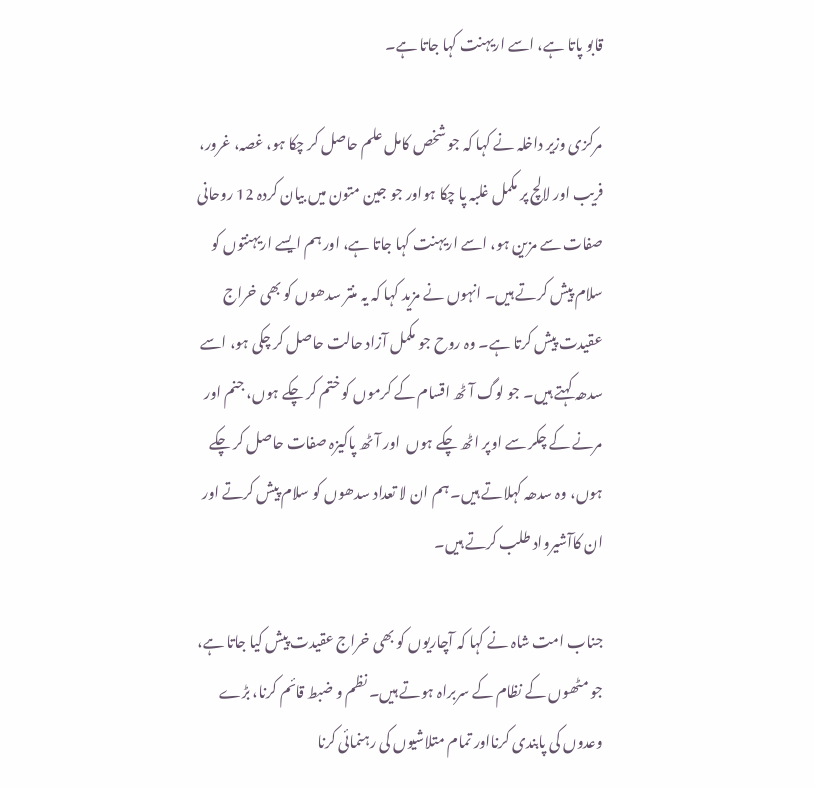قابو پاتا ہے، اسے اریہنت کہا جاتا ہے۔

مرکزی وزیر داخلہ نے کہا کہ جو شخص کامل علم حاصل کر چکا ہو، غصہ، غرور، فریب اور لالچ پر مکمل غلبہ پا چکا ہواور جو جین متون میں بیان کردہ 12 روحانی صفات سے مزین ہو، اسے اریہنت کہا جاتا ہے، اور ہم ایسے اریہنتوں کو سلام پیش کرتے ہیں۔ انہوں نے مزید کہا کہ یہ منتر سدھوں کو بھی خراج عقیدت پیش کرتا ہے۔ وہ روح جو مکمل آزاد حالت حاصل کر چکی ہو، اسے سدھہ کہتے ہیں۔ جو لوگ آٹھ اقسام کے کرموں کو ختم کر چکے ہوں، جنم اور مرنے کے چکر سے اوپر اٹھ چکے ہوں  اور آٹھ پاکیزہ صفات حاصل کر چکے ہوں، وہ سدھہ کہلاتے ہیں۔ ہم ان لا تعداد سدھوں کو سلام پیش کرتے اور ان کاآشیرواد طلب کرتے ہیں۔

جناب امت شاہ نے کہا کہ آچاریوں کو بھی خراج عقیدت پیش کیا جاتا ہے، جو مٹھوں کے نظام کے سربراہ ہوتے ہیں۔ نظم و ضبط قائم کرنا، بڑے وعدوں کی پابندی کرنااور تمام متلاشیوں کی رہنمائی کرنا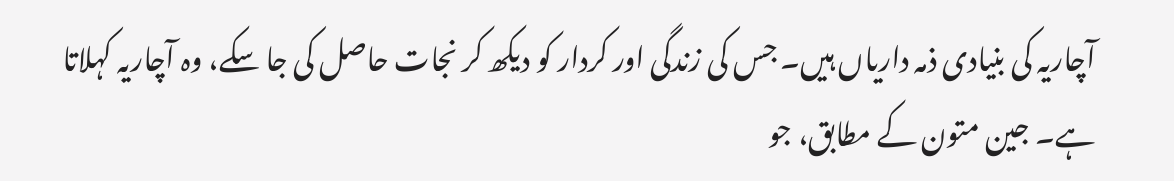آچاریہ کی بنیادی ذمہ داریاں ہیں۔ جس کی زندگی اور کردار کو دیکھ کر نجات حاصل کی جا سکے، وہ آچاریہ کہلاتا ہے۔ جین متون کے مطابق، جو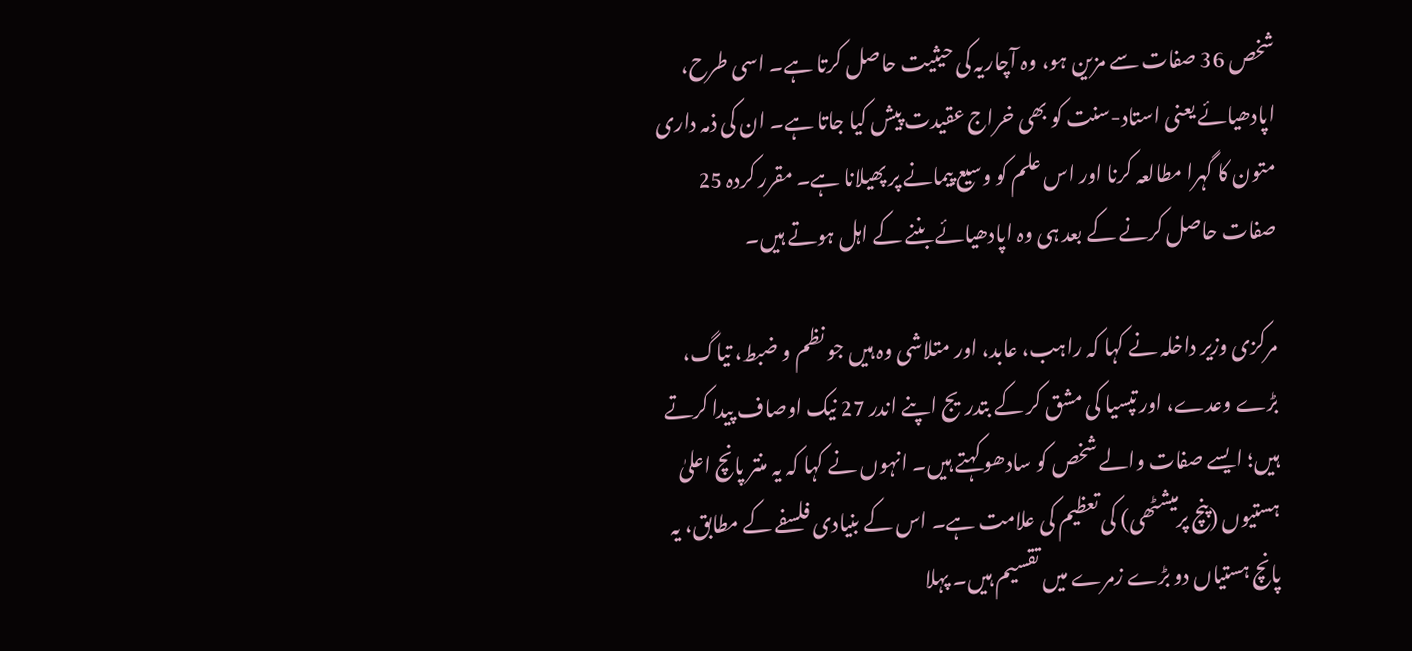شخص 36 صفات سے مزین ہو، وہ آچاریہ کی حیثیت حاصل کرتا ہے۔ اسی طرح، اپادھیائے یعنی استاد-سنت کو بھی خراج عقیدت پیش کیا جاتا ہے۔ ان کی ذمہ داری متون کا گہرا مطالعہ کرنا اور اس علم کو وسیع پیمانے پر پھیلانا ہے۔ مقرر کردہ 25 صفات حاصل کرنے کے بعد ہی وہ اپادھیائے بننے کے اہل ہوتے ہیں۔

مرکزی وزیر داخلہ نے کہا کہ راہب، عابد، اور متلاشی وہ ہیں جو نظم و ضبط، تیاگ، بڑے وعدے، اور تپسیا کی مشق کر کے بتدریج اپنے اندر 27 نیک اوصاف پیدا کرتے ہیں؛ ایسے صفات والے شخص کو سادھو کہتے ہیں۔ انہوں نے کہا کہ یہ منتر پانچ اعلیٰ ہستیوں (پنچ پرمیشٹھی) کی تعظیم کی علامت ہے۔ اس کے بنیادی فلسفے کے مطابق، یہ پانچ ہستیاں دو بڑے زمرے میں تقسیم ہیں۔ پہلا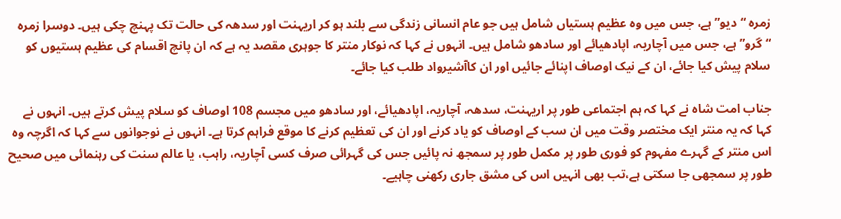زمرہ “دیو” ہے، جس میں وہ عظیم ہستیاں شامل ہیں جو عام انسانی زندگی سے بلند ہو کر اریہنت اور سدھہ کی حالت تک پہنچ چکی ہیں۔ دوسرا زمرہ “گرو” ہے، جس میں آچاریہ، اپادھیائے اور سادھو شامل ہیں۔ انہوں نے کہا کہ نوکار منتر کا جوہری مقصد یہ ہے کہ ان پانچ اقسام کی عظیم ہستیوں کو سلام پیش کیا جائے، ان کے نیک اوصاف اپنائے جائیں اور ان کاآشیرواد طلب کیا جائے۔

جناب امت شاہ نے کہا کہ ہم اجتماعی طور پر اریہنت، سدھہ، آچاریہ، اپادھیائے، اور سادھو میں مجسم 108 اوصاف کو سلام پیش کرتے ہیں۔ انہوں نے کہا کہ یہ منتر ایک مختصر وقت میں ان سب کے اوصاف کو یاد کرنے اور ان کی تعظیم کرنے کا موقع فراہم کرتا ہے۔ انہوں نے نوجوانوں سے کہا کہ اگرچہ وہ اس منتر کے گہرے مفہوم کو فوری طور پر مکمل طور پر سمجھ نہ پائیں جس کی گہرائی صرف کسی آچاریہ، راہب، یا عالم سنت کی رہنمائی میں صحیح طور پر سمجھی جا سکتی ہے،تب بھی انہیں اس کی مشق جاری رکھنی چاہیے۔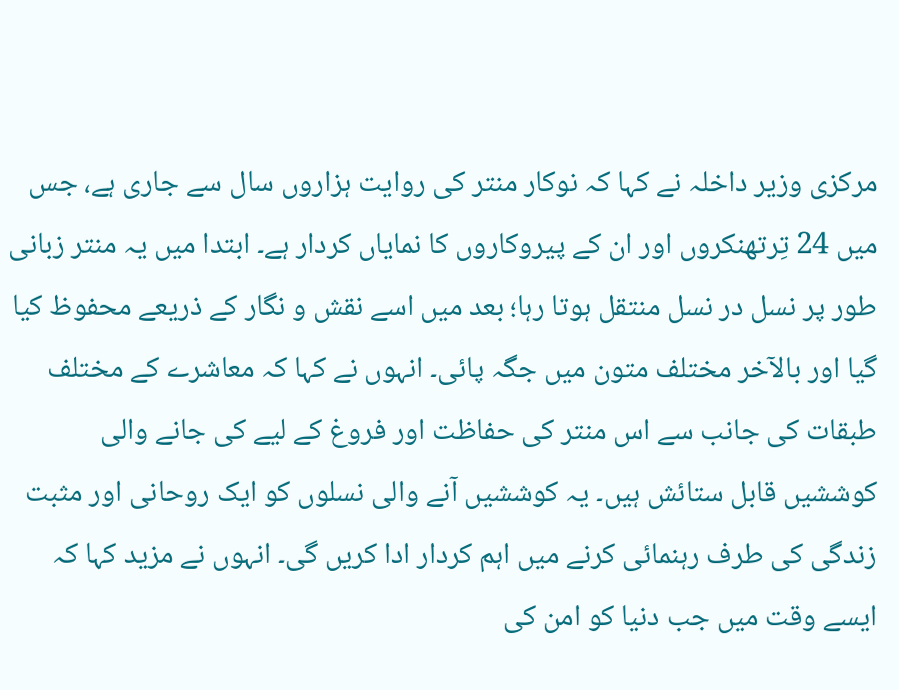مرکزی وزیر داخلہ نے کہا کہ نوکار منتر کی روایت ہزاروں سال سے جاری ہے، جس میں 24 تِرتھنکروں اور ان کے پیروکاروں کا نمایاں کردار ہے۔ ابتدا میں یہ منتر زبانی طور پر نسل در نسل منتقل ہوتا رہا؛ بعد میں اسے نقش و نگار کے ذریعے محفوظ کیا گیا اور بالآخر مختلف متون میں جگہ پائی۔ انہوں نے کہا کہ معاشرے کے مختلف طبقات کی جانب سے اس منتر کی حفاظت اور فروغ کے لیے کی جانے والی کوششیں قابل ستائش ہیں۔ یہ کوششیں آنے والی نسلوں کو ایک روحانی اور مثبت زندگی کی طرف رہنمائی کرنے میں اہم کردار ادا کریں گی۔ انہوں نے مزید کہا کہ ایسے وقت میں جب دنیا کو امن کی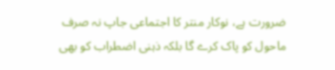ضرورت ہے، نوکار منتر کا اجتماعی جاپ نہ صرف ماحول کو پاک کرے گا بلکہ ذہنی اضطراب کو بھی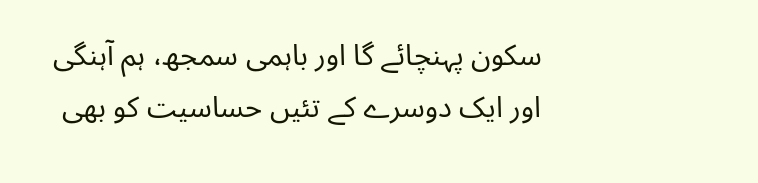سکون پہنچائے گا اور باہمی سمجھ، ہم آہنگی اور ایک دوسرے کے تئیں حساسیت کو بھی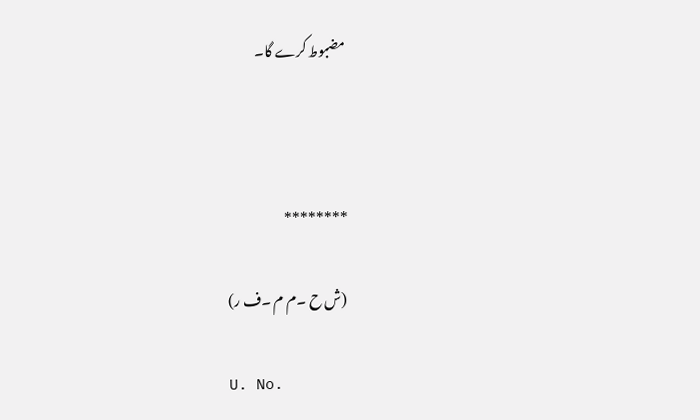مضبوط کرے گا۔



********

 (ش ح ۔م م ۔ف ر)

U. No.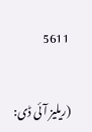5611


(ریلیز آئی ڈی: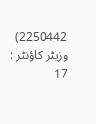2250442) وزیٹر کاؤنٹر : 17